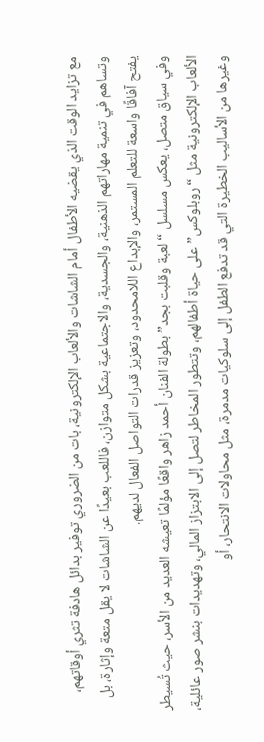مع تزايد الوقت الذي يقضيه الأطفال أمام الشاشات والألعاب الإلكترونية، بات من الضروري توفير بدائل هادفة تثري أوقاتهم، وتساهم في تنمية مهاراتهم الذهنية، والجسدية، والاجتماعية بشكل متوازن، فاللعب بعيدًا عن الشاشات لا يقل متعة وإثارة، بل يفتح آفاقًا واسعة للتعلم المستمر، والإبداع اللامحدود، وتعزيز قدرات التواصل الفعال لديهم.
وفي سياق متصل، يعكس مسلسل “لعبة وقلبت بجد” بطولة الفنان أحمد زاهر واقعًا مؤلمًا تعيشه العديد من الأسر، حيث تُسيطر الألعاب الإلكترونية مثل “روبلوكس” على حياة أطفالهم، وتتطور المخاطر لتصل إلى الابتزاز المالي، وتهديدات بنشر صور عائلية، وغيرها من الأساليب الخطيرة التي قد تدفع الطفل إلى سلوكيات مدمرة، مثل محاولات الانتحار، أو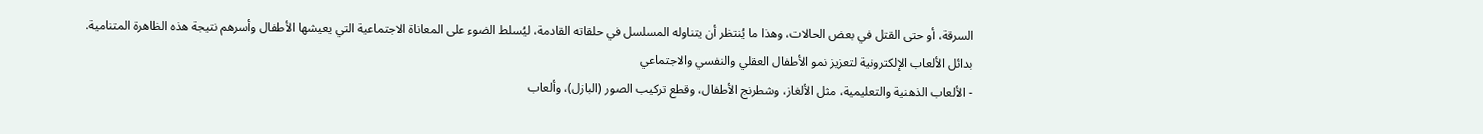السرقة، أو حتى القتل في بعض الحالات، وهذا ما يُنتظر أن يتناوله المسلسل في حلقاته القادمة، ليُسلط الضوء على المعاناة الاجتماعية التي يعيشها الأطفال وأسرهم نتيجة هذه الظاهرة المتنامية.
بدائل الألعاب الإلكترونية لتعزيز نمو الأطفال العقلي والنفسي والاجتماعي
- الألعاب الذهنية والتعليمية، مثل الألغاز، وشطرنج الأطفال، وقطع تركيب الصور (البازل)، وألعاب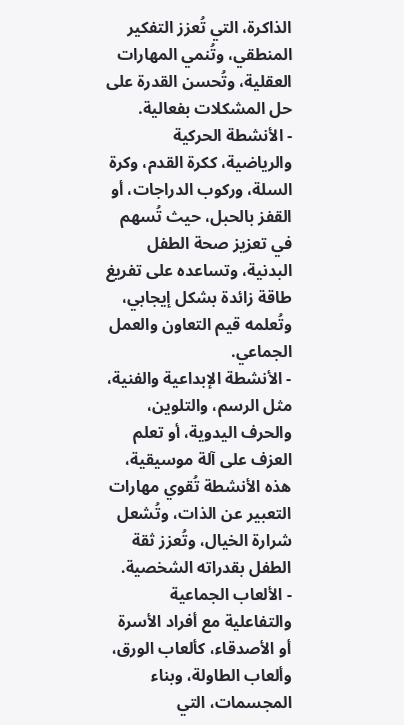الذاكرة، التي تُعزز التفكير المنطقي، وتُنمي المهارات العقلية، وتُحسن القدرة على حل المشكلات بفعالية.
- الأنشطة الحركية والرياضية، ككرة القدم، وكرة السلة، وركوب الدراجات، أو القفز بالحبل، حيث تُسهم في تعزيز صحة الطفل البدنية، وتساعده على تفريغ طاقة زائدة بشكل إيجابي، وتُعلمه قيم التعاون والعمل الجماعي.
- الأنشطة الإبداعية والفنية، مثل الرسم، والتلوين، والحرف اليدوية، أو تعلم العزف على آلة موسيقية، هذه الأنشطة تُقوي مهارات التعبير عن الذات، وتُشعل شرارة الخيال، وتُعزز ثقة الطفل بقدراته الشخصية.
- الألعاب الجماعية والتفاعلية مع أفراد الأسرة أو الأصدقاء، كألعاب الورق، وألعاب الطاولة، وبناء المجسمات، التي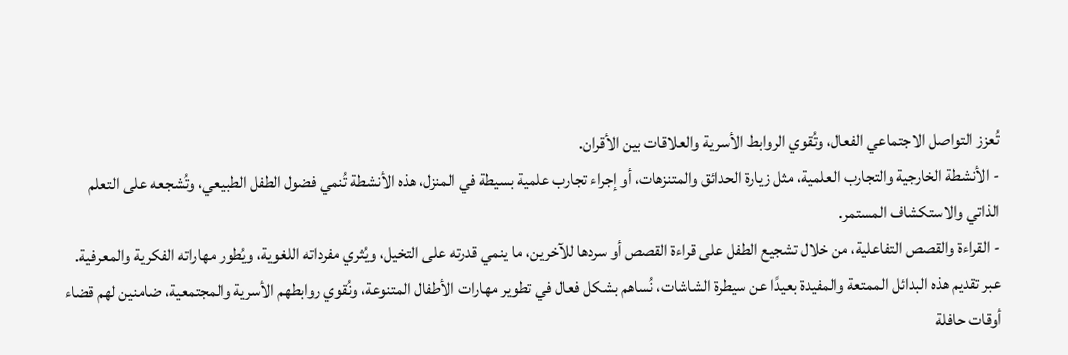تُعزز التواصل الاجتماعي الفعال، وتُقوي الروابط الأسرية والعلاقات بين الأقران.
- الأنشطة الخارجية والتجارب العلمية، مثل زيارة الحدائق والمتنزهات، أو إجراء تجارب علمية بسيطة في المنزل، هذه الأنشطة تُنمي فضول الطفل الطبيعي، وتُشجعه على التعلم الذاتي والاستكشاف المستمر.
- القراءة والقصص التفاعلية، من خلال تشجيع الطفل على قراءة القصص أو سردها للآخرين، ما ينمي قدرته على التخيل، ويُثري مفرداته اللغوية، ويُطور مهاراته الفكرية والمعرفية.
عبر تقديم هذه البدائل الممتعة والمفيدة بعيدًا عن سيطرة الشاشات، نُساهم بشكل فعال في تطوير مهارات الأطفال المتنوعة، ونُقوي روابطهم الأسرية والمجتمعية، ضامنين لهم قضاء أوقات حافلة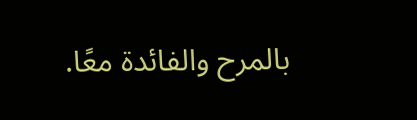بالمرح والفائدة معًا.